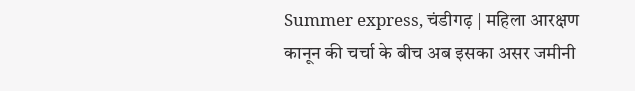Summer express, चंडीगढ़ | महिला आरक्षण कानून की चर्चा के बीच अब इसका असर जमीनी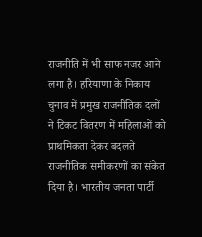राजनीति में भी साफ नजर आने लगा है। हरियाणा के निकाय चुनाव में प्रमुख राजनीतिक दलों ने टिकट वितरण में महिलाओं को प्राथमिकता देकर बदलते राजनीतिक समीकरणों का संकेत दिया है। भारतीय जनता पार्टी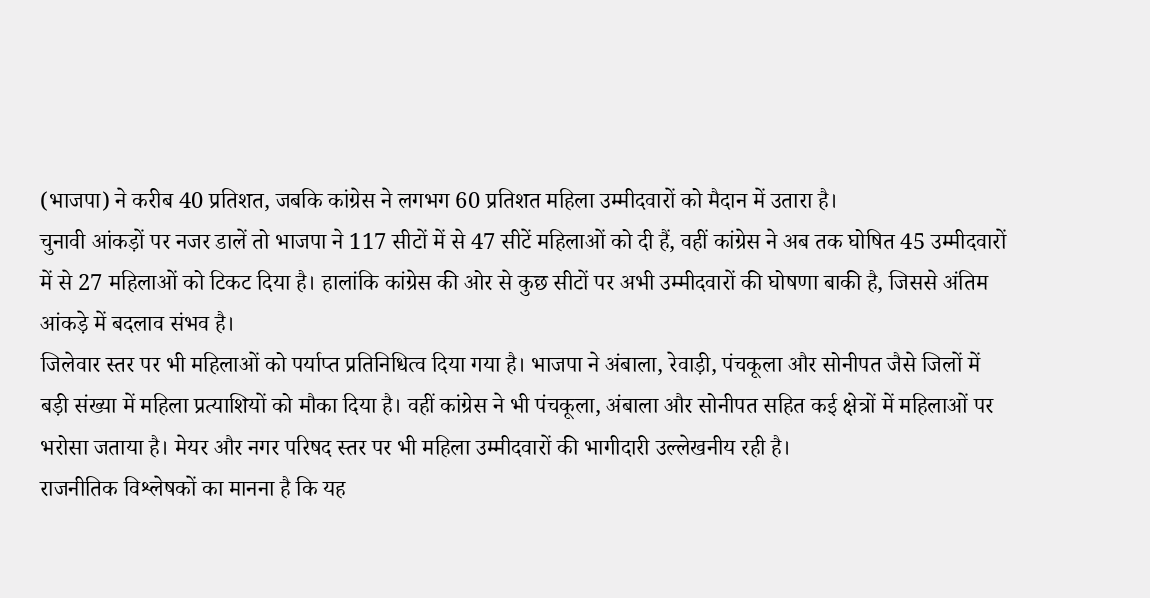(भाजपा) ने करीब 40 प्रतिशत, जबकि कांग्रेस ने लगभग 60 प्रतिशत महिला उम्मीदवारों को मैदान में उतारा है।
चुनावी आंकड़ों पर नजर डालें तो भाजपा ने 117 सीटों में से 47 सीटें महिलाओं को दी हैं, वहीं कांग्रेस ने अब तक घोषित 45 उम्मीदवारों में से 27 महिलाओं को टिकट दिया है। हालांकि कांग्रेस की ओर से कुछ सीटों पर अभी उम्मीदवारों की घोषणा बाकी है, जिससे अंतिम आंकड़े में बदलाव संभव है।
जिलेवार स्तर पर भी महिलाओं को पर्याप्त प्रतिनिधित्व दिया गया है। भाजपा ने अंबाला, रेवाड़ी, पंचकूला और सोनीपत जैसे जिलों में बड़ी संख्या में महिला प्रत्याशियों को मौका दिया है। वहीं कांग्रेस ने भी पंचकूला, अंबाला और सोनीपत सहित कई क्षेत्रों में महिलाओं पर भरोसा जताया है। मेयर और नगर परिषद स्तर पर भी महिला उम्मीदवारों की भागीदारी उल्लेखनीय रही है।
राजनीतिक विश्लेषकों का मानना है कि यह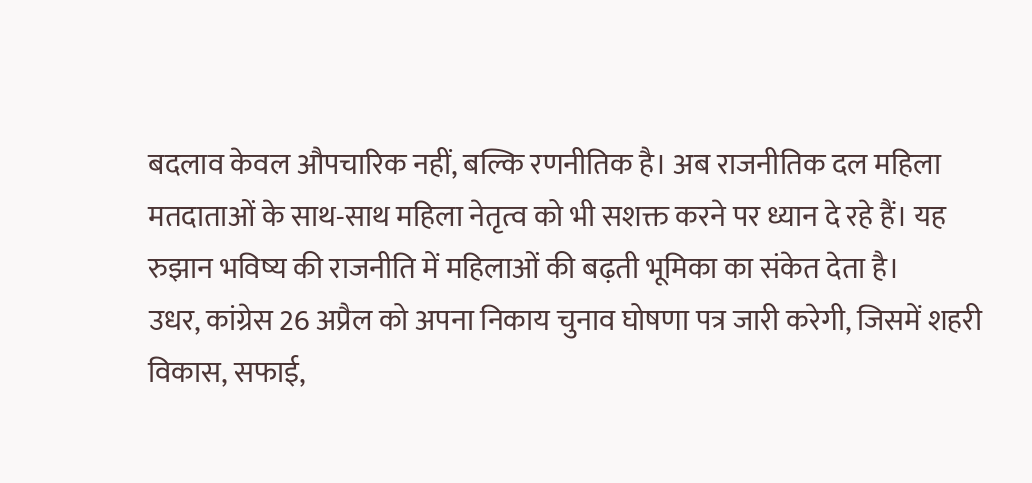बदलाव केवल औपचारिक नहीं, बल्कि रणनीतिक है। अब राजनीतिक दल महिला मतदाताओं के साथ-साथ महिला नेतृत्व को भी सशक्त करने पर ध्यान दे रहे हैं। यह रुझान भविष्य की राजनीति में महिलाओं की बढ़ती भूमिका का संकेत देता है।
उधर, कांग्रेस 26 अप्रैल को अपना निकाय चुनाव घोषणा पत्र जारी करेगी, जिसमें शहरी विकास, सफाई,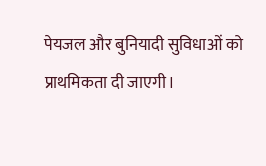पेयजल और बुनियादी सुविधाओं को प्राथमिकता दी जाएगी।